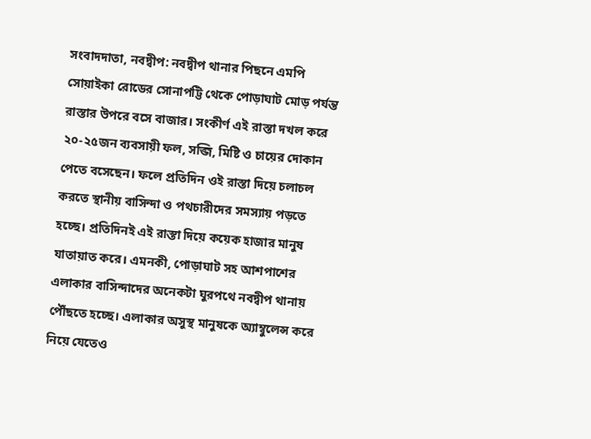সংবাদদাতা, নবদ্বীপ: নবদ্বীপ থানার পিছনে এমপি সোয়াইকা রোডের সোনাপট্টি থেকে পোড়াঘাট মোড় পর্যন্ত রাস্তার উপরে বসে বাজার। সংকীর্ণ এই রাস্তা দখল করে ২০-২৫জন ব্যবসায়ী ফল, সব্জি, মিষ্টি ও চায়ের দোকান পেতে বসেছেন। ফলে প্রতিদিন ওই রাস্তা দিয়ে চলাচল করতে স্থানীয় বাসিন্দা ও পথচারীদের সমস্যায় পড়তে হচ্ছে। প্রতিদিনই এই রাস্তা দিয়ে কয়েক হাজার মানুষ যাতায়াত করে। এমনকী, পোড়াঘাট সহ আশপাশের এলাকার বাসিন্দাদের অনেকটা ঘুরপথে নবদ্বীপ থানায় পৌঁছতে হচ্ছে। এলাকার অসুস্থ মানুষকে অ্যাম্বুলেন্স করে নিয়ে যেতেও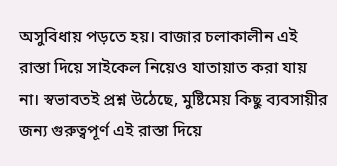অসুবিধায় পড়তে হয়। বাজার চলাকালীন এই রাস্তা দিয়ে সাইকেল নিয়েও যাতায়াত করা যায় না। স্বভাবতই প্রশ্ন উঠেছে, মুষ্টিমেয় কিছু ব্যবসায়ীর জন্য গুরুত্বপূর্ণ এই রাস্তা দিয়ে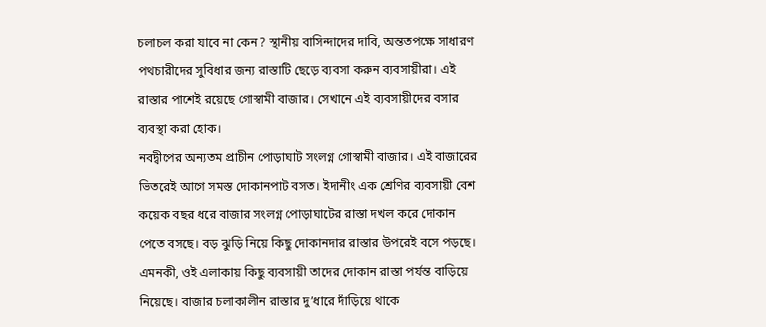চলাচল করা যাবে না কেন? স্থানীয় বাসিন্দাদের দাবি, অন্ততপক্ষে সাধারণ পথচারীদের সুবিধার জন্য রাস্তাটি ছেড়ে ব্যবসা করুন ব্যবসায়ীরা। এই রাস্তার পাশেই রয়েছে গোস্বামী বাজার। সেখানে এই ব্যবসায়ীদের বসার ব্যবস্থা করা হোক।
নবদ্বীপের অন্যতম প্রাচীন পোড়াঘাট সংলগ্ন গোস্বামী বাজার। এই বাজারের ভিতরেই আগে সমস্ত দোকানপাট বসত। ইদানীং এক শ্রেণির ব্যবসায়ী বেশ কয়েক বছর ধরে বাজার সংলগ্ন পোড়াঘাটের রাস্তা দখল করে দোকান পেতে বসছে। বড় ঝুড়ি নিয়ে কিছু দোকানদার রাস্তার উপরেই বসে পড়ছে। এমনকী, ওই এলাকায় কিছু ব্যবসায়ী তাদের দোকান রাস্তা পর্যন্ত বাড়িয়ে নিয়েছে। বাজার চলাকালীন রাস্তার দু’ধারে দাঁড়িয়ে থাকে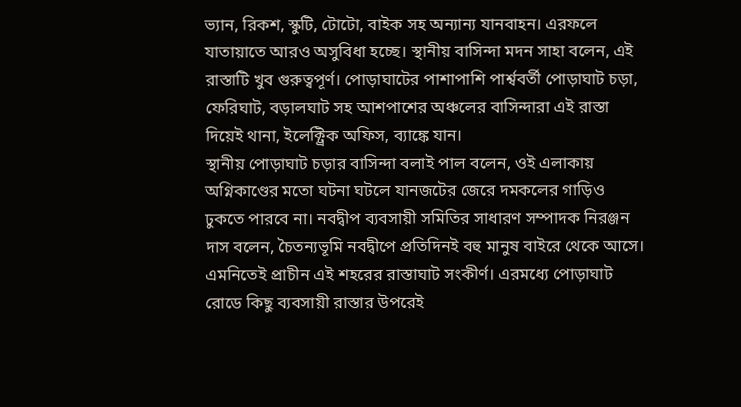ভ্যান, রিকশ, স্কুটি, টোটো, বাইক সহ অন্যান্য যানবাহন। এরফলে যাতায়াতে আরও অসুবিধা হচ্ছে। স্থানীয় বাসিন্দা মদন সাহা বলেন, এই রাস্তাটি খুব গুরুত্বপূর্ণ। পোড়াঘাটের পাশাপাশি পার্শ্ববর্তী পোড়াঘাট চড়া, ফেরিঘাট, বড়ালঘাট সহ আশপাশের অঞ্চলের বাসিন্দারা এই রাস্তা দিয়েই থানা, ইলেক্ট্রিক অফিস, ব্যাঙ্কে যান।
স্থানীয় পোড়াঘাট চড়ার বাসিন্দা বলাই পাল বলেন, ওই এলাকায় অগ্নিকাণ্ডের মতো ঘটনা ঘটলে যানজটের জেরে দমকলের গাড়িও ঢুকতে পারবে না। নবদ্বীপ ব্যবসায়ী সমিতির সাধারণ সম্পাদক নিরঞ্জন দাস বলেন, চৈতন্যভূমি নবদ্বীপে প্রতিদিনই বহু মানুষ বাইরে থেকে আসে। এমনিতেই প্রাচীন এই শহরের রাস্তাঘাট সংকীর্ণ। এরমধ্যে পোড়াঘাট রোডে কিছু ব্যবসায়ী রাস্তার উপরেই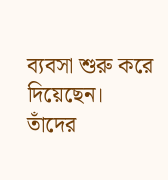ব্যবসা শুরু করে দিয়েছেন। তাঁদের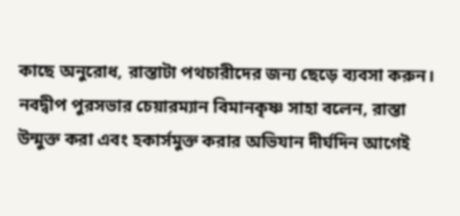কাছে অনুরোধ, রাস্তাটা পথচারীদের জন্য ছেড়ে ব্যবসা করুন। নবদ্বীপ পুরসভার চেয়ারম্যান বিমানকৃষ্ণ সাহা বলেন, রাস্তা উন্মুক্ত করা এবং হকার্সমুক্ত করার অভিযান দীর্ঘদিন আগেই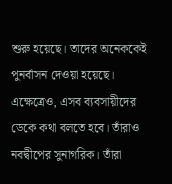শুরু হয়েছে। তাদের অনেককেই পুনর্বাসন দেওয়া হয়েছে। এক্ষেত্রেও, এসব ব্যবসায়ীদের ডেকে কথা বলতে হবে। তাঁরাও নবদ্বীপের সুনাগরিক। তাঁরা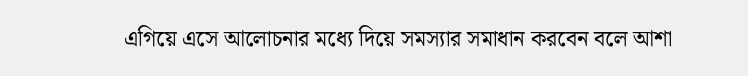এগিয়ে এসে আলোচনার মধ্যে দিয়ে সমস্যার সমাধান করবেন বলে আশা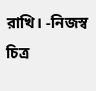রাখি। -নিজস্ব চিত্র